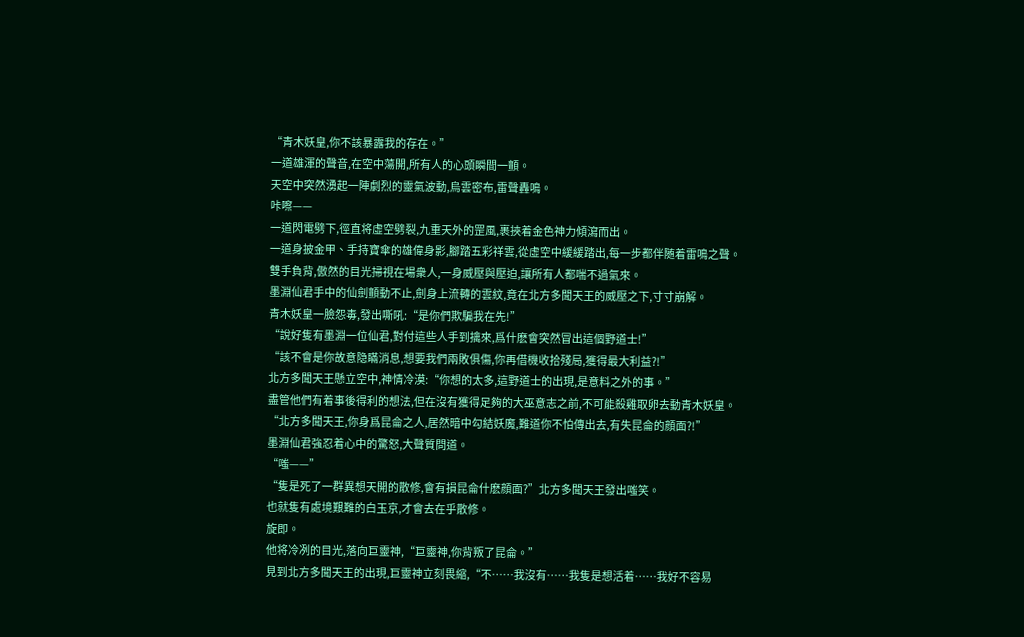“青木妖皇,你不該暴露我的存在。”
一道雄渾的聲音,在空中蕩開,所有人的心頭瞬間一顫。
天空中突然湧起一陣劇烈的靈氣波動,烏雲密布,雷聲轟鳴。
咔嚓——
一道閃電劈下,徑直将虛空劈裂,九重天外的罡風,裹挾着金色神力傾瀉而出。
一道身披金甲、手持寶傘的雄偉身影,腳踏五彩祥雲,從虛空中緩緩踏出,每一步都伴随着雷鳴之聲。
雙手負背,傲然的目光掃視在場衆人,一身威壓與壓迫,讓所有人都喘不過氣來。
墨淵仙君手中的仙劍顫動不止,劍身上流轉的雲紋,竟在北方多聞天王的威壓之下,寸寸崩解。
青木妖皇一臉怨毒,發出嘶吼:“是你們欺騙我在先!”
“說好隻有墨淵一位仙君,對付這些人手到擒來,爲什麽會突然冒出這個野道士!”
“該不會是你故意隐瞞消息,想要我們兩敗俱傷,你再借機收拾殘局,獲得最大利益?!”
北方多聞天王懸立空中,神情冷漠:“你想的太多,這野道士的出現,是意料之外的事。”
盡管他們有着事後得利的想法,但在沒有獲得足夠的大巫意志之前,不可能殺雞取卵去動青木妖皇。
“北方多聞天王,你身爲昆侖之人,居然暗中勾結妖魔,難道你不怕傳出去,有失昆侖的顔面?!”
墨淵仙君強忍着心中的驚怒,大聲質問道。
“嗤——”
“隻是死了一群異想天開的散修,會有損昆侖什麽顔面?”北方多聞天王發出嗤笑。
也就隻有處境艱難的白玉京,才會去在乎散修。
旋即。
他将冷冽的目光,落向巨靈神,“巨靈神,你背叛了昆侖。”
見到北方多聞天王的出現,巨靈神立刻畏縮,“不……我沒有……我隻是想活着……我好不容易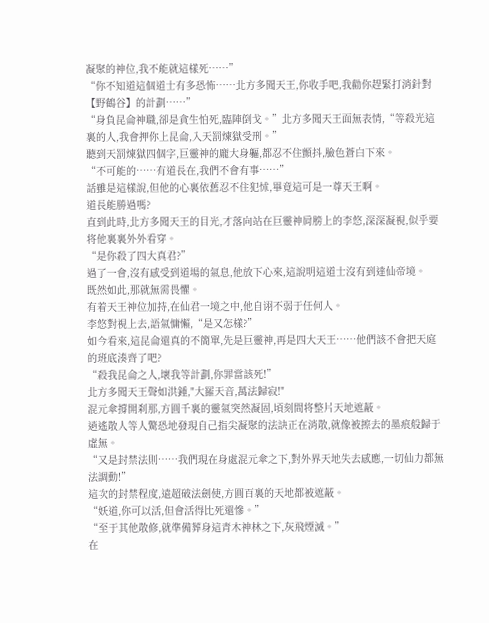凝聚的神位,我不能就這樣死……”
“你不知道這個道士有多恐怖……北方多聞天王,你收手吧,我勸你趕緊打消針對【野鶴谷】的計劃……”
“身負昆侖神職,卻是貪生怕死,臨陣倒戈。”北方多聞天王面無表情,“等殺光這裏的人,我會押你上昆侖,入天罰煉獄受刑。”
聽到天罰煉獄四個字,巨靈神的龐大身軀,都忍不住顫抖,臉色蒼白下來。
“不可能的……有道長在,我們不會有事……”
話雖是這樣說,但他的心裏依舊忍不住犯怵,畢竟這可是一尊天王啊。
道長能勝過嗎?
直到此時,北方多聞天王的目光,才落向站在巨靈神肩膀上的李悠,深深凝視,似乎要将他裏裏外外看穿。
“是你殺了四大真君?”
過了一會,沒有感受到道場的氣息,他放下心來,這說明這道士沒有到達仙帝境。
既然如此,那就無需畏懼。
有着天王神位加持,在仙君一境之中,他自诩不弱于任何人。
李悠對視上去,語氣慵懶,“是又怎樣?”
如今看來,這昆侖還真的不簡單,先是巨靈神,再是四大天王……他們該不會把天庭的班底湊齊了吧?
“殺我昆侖之人,壞我等計劃,你罪當該死!”
北方多聞天王聲如洪鍾,"大羅天音,萬法歸寂!"
混元傘撐開刹那,方圓千裏的靈氣突然凝固,頃刻間将整片天地遮蔽。
逍遙散人等人驚恐地發現自己指尖凝聚的法訣正在消散,就像被擦去的墨痕般歸于虛無。
“又是封禁法則……我們現在身處混元傘之下,對外界天地失去感應,一切仙力都無法調動!”
這次的封禁程度,遠超破法劍使,方圓百裏的天地都被遮蔽。
“妖道,你可以活,但會活得比死還慘。”
“至于其他散修,就準備葬身這青木神林之下,灰飛煙滅。”
在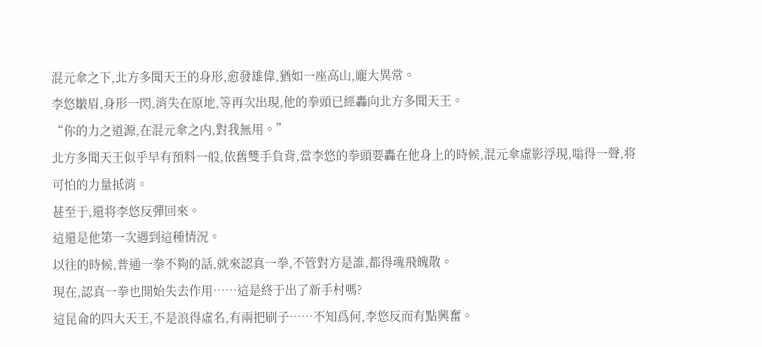混元傘之下,北方多聞天王的身形,愈發雄偉,猶如一座高山,龐大異常。
李悠皺眉,身形一閃,消失在原地,等再次出現,他的拳頭已經轟向北方多聞天王。
“你的力之道源,在混元傘之内,對我無用。”
北方多聞天王似乎早有預料一般,依舊雙手負背,當李悠的拳頭要轟在他身上的時候,混元傘虛影浮現,嗡得一聲,将可怕的力量抵消。
甚至于,還将李悠反彈回來。
這還是他第一次遇到這種情況。
以往的時候,普通一拳不夠的話,就來認真一拳,不管對方是誰,都得魂飛魄散。
現在,認真一拳也開始失去作用……這是終于出了新手村嗎?
這昆侖的四大天王,不是浪得虛名,有兩把刷子……不知爲何,李悠反而有點興奮。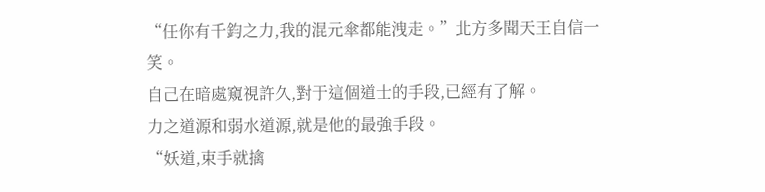“任你有千鈞之力,我的混元傘都能洩走。”北方多聞天王自信一笑。
自己在暗處窺視許久,對于這個道士的手段,已經有了解。
力之道源和弱水道源,就是他的最強手段。
“妖道,束手就擒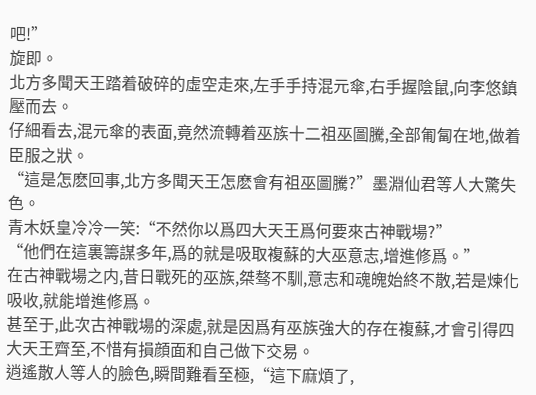吧!”
旋即。
北方多聞天王踏着破碎的虛空走來,左手手持混元傘,右手握陰鼠,向李悠鎮壓而去。
仔細看去,混元傘的表面,竟然流轉着巫族十二祖巫圖騰,全部匍匐在地,做着臣服之狀。
“這是怎麽回事,北方多聞天王怎麽會有祖巫圖騰?”墨淵仙君等人大驚失色。
青木妖皇冷冷一笑:“不然你以爲四大天王爲何要來古神戰場?”
“他們在這裏籌謀多年,爲的就是吸取複蘇的大巫意志,增進修爲。”
在古神戰場之内,昔日戰死的巫族,桀骜不馴,意志和魂魄始終不散,若是煉化吸收,就能增進修爲。
甚至于,此次古神戰場的深處,就是因爲有巫族強大的存在複蘇,才會引得四大天王齊至,不惜有損顔面和自己做下交易。
逍遙散人等人的臉色,瞬間難看至極,“這下麻煩了,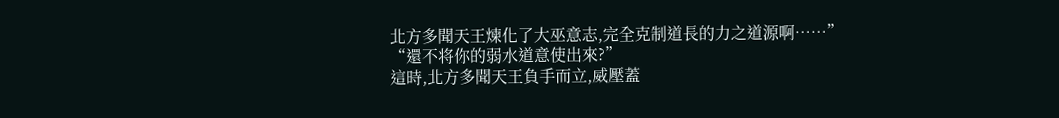北方多聞天王煉化了大巫意志,完全克制道長的力之道源啊……”
“還不将你的弱水道意使出來?”
這時,北方多聞天王負手而立,威壓蓋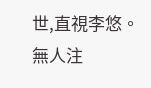世,直視李悠。
無人注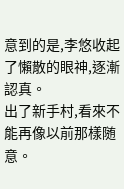意到的是,李悠收起了懶散的眼神,逐漸認真。
出了新手村,看來不能再像以前那樣随意。